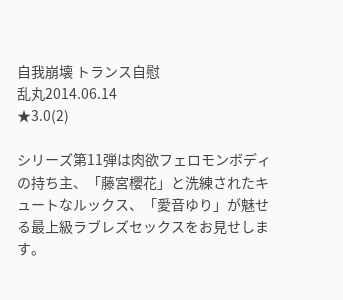自我崩壊 トランス自慰
乱丸2014.06.14
★3.0(2)

シリーズ第11弾は肉欲フェロモンボディの持ち主、「藤宮櫻花」と洗練されたキュートなルックス、「愛音ゆり」が魅せる最上級ラブレズセックスをお見せします。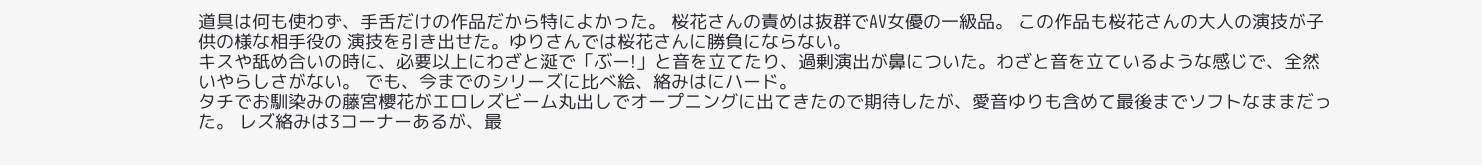道具は何も使わず、手舌だけの作品だから特によかった。 桜花さんの責めは抜群でAV女優の一級品。 この作品も桜花さんの大人の演技が子供の様な相手役の 演技を引き出せた。ゆりさんでは桜花さんに勝負にならない。
キスや舐め合いの時に、必要以上にわざと涎で「ぶー!」と音を立てたり、過剰演出が鼻についた。わざと音を立ているような感じで、全然いやらしさがない。 でも、今までのシリーズに比べ絵、絡みはにハード。
タチでお馴染みの藤宮櫻花がエロレズビーム丸出しでオープニングに出てきたので期待したが、愛音ゆりも含めて最後までソフトなままだった。 レズ絡みは3コーナーあるが、最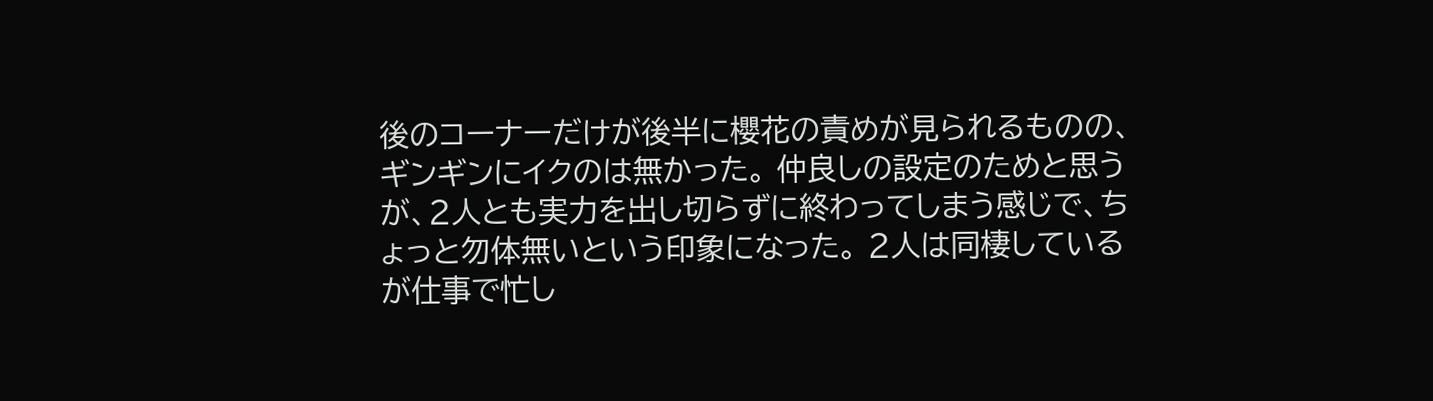後のコーナーだけが後半に櫻花の責めが見られるものの、ギンギンにイクのは無かった。 仲良しの設定のためと思うが、2人とも実力を出し切らずに終わってしまう感じで、ちょっと勿体無いという印象になった。 2人は同棲しているが仕事で忙し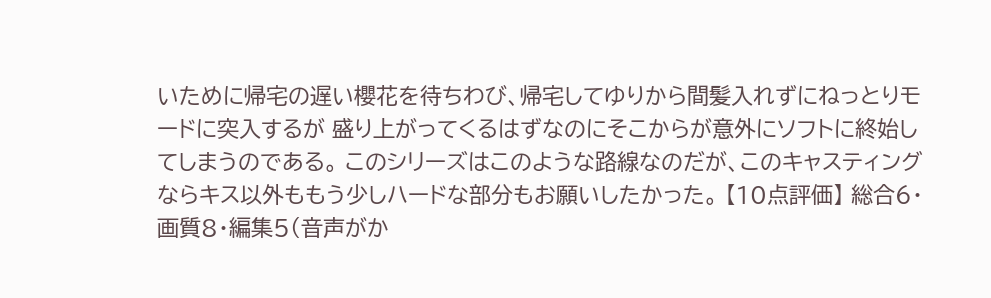いために帰宅の遅い櫻花を待ちわび、帰宅してゆりから間髪入れずにねっとりモードに突入するが 盛り上がってくるはずなのにそこからが意外にソフトに終始してしまうのである。 このシリーズはこのような路線なのだが、このキャスティングならキス以外ももう少しハードな部分もお願いしたかった。 【10点評価】 総合6・画質8・編集5(音声がか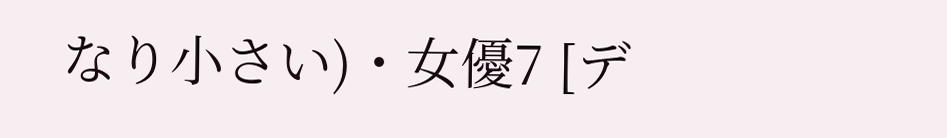なり小さい)・女優7 [デ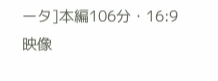ータ]本編106分・16:9映像